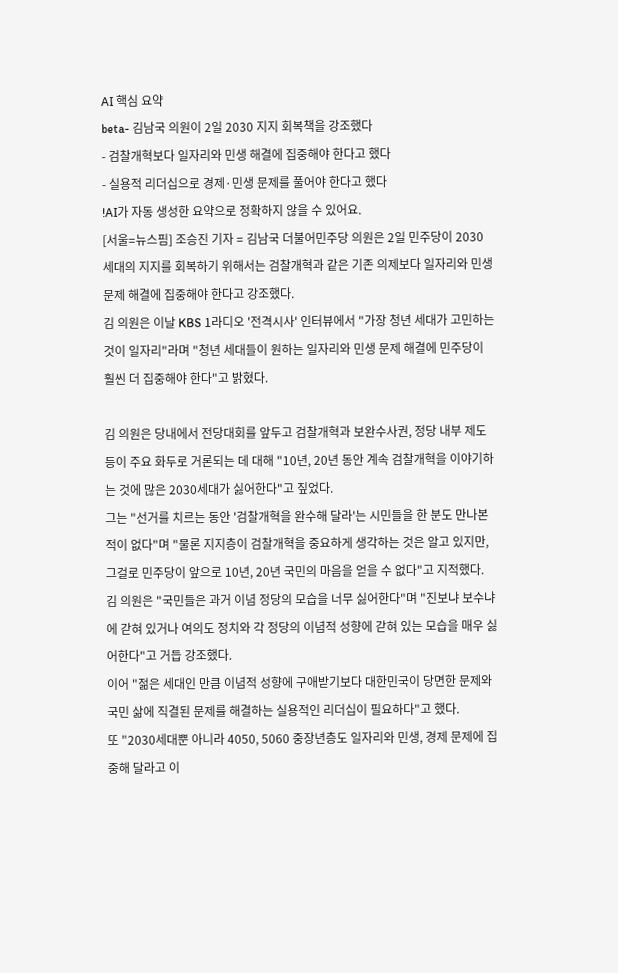AI 핵심 요약
beta- 김남국 의원이 2일 2030 지지 회복책을 강조했다
- 검찰개혁보다 일자리와 민생 해결에 집중해야 한다고 했다
- 실용적 리더십으로 경제·민생 문제를 풀어야 한다고 했다
!AI가 자동 생성한 요약으로 정확하지 않을 수 있어요.
[서울=뉴스핌] 조승진 기자 = 김남국 더불어민주당 의원은 2일 민주당이 2030세대의 지지를 회복하기 위해서는 검찰개혁과 같은 기존 의제보다 일자리와 민생 문제 해결에 집중해야 한다고 강조했다.
김 의원은 이날 KBS 1라디오 '전격시사' 인터뷰에서 "가장 청년 세대가 고민하는 것이 일자리"라며 "청년 세대들이 원하는 일자리와 민생 문제 해결에 민주당이 훨씬 더 집중해야 한다"고 밝혔다.

김 의원은 당내에서 전당대회를 앞두고 검찰개혁과 보완수사권, 정당 내부 제도 등이 주요 화두로 거론되는 데 대해 "10년, 20년 동안 계속 검찰개혁을 이야기하는 것에 많은 2030세대가 싫어한다"고 짚었다.
그는 "선거를 치르는 동안 '검찰개혁을 완수해 달라'는 시민들을 한 분도 만나본 적이 없다"며 "물론 지지층이 검찰개혁을 중요하게 생각하는 것은 알고 있지만, 그걸로 민주당이 앞으로 10년, 20년 국민의 마음을 얻을 수 없다"고 지적했다.
김 의원은 "국민들은 과거 이념 정당의 모습을 너무 싫어한다"며 "진보냐 보수냐에 갇혀 있거나 여의도 정치와 각 정당의 이념적 성향에 갇혀 있는 모습을 매우 싫어한다"고 거듭 강조했다.
이어 "젊은 세대인 만큼 이념적 성향에 구애받기보다 대한민국이 당면한 문제와 국민 삶에 직결된 문제를 해결하는 실용적인 리더십이 필요하다"고 했다.
또 "2030세대뿐 아니라 4050, 5060 중장년층도 일자리와 민생, 경제 문제에 집중해 달라고 이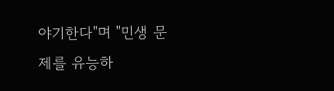야기한다"며 "민생 문제를 유능하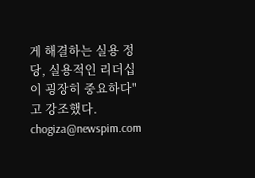게 해결하는 실용 정당, 실용적인 리더십이 굉장히 중요하다"고 강조했다.
chogiza@newspim.com